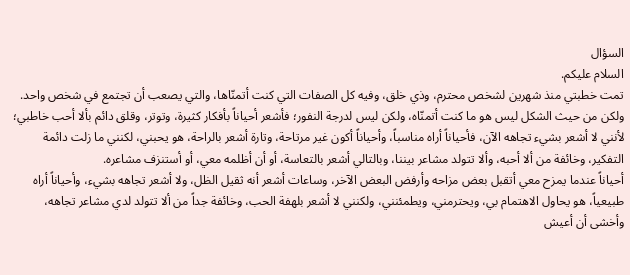السؤال
السلام عليكم.
تمت خطبتي منذ شهرين لشخص محترم، وذي خلق، وفيه كل الصفات التي كنت أتمنّاها، والتي يصعب أن تجتمع في شخص واحد.
ولكن من حيث الشكل ليس هو ما كنت أتمنّاه، ولكن ليس لدرجة النفور؛ فأشعر أحياناً بأفكار كثيرة، وتوتر، وقلق دائم بألا أحب خاطبي؛ لأنني لا أشعر بشيء تجاهه الآن، فأحياناً أراه مناسباً، وأحياناً أكون غير مرتاحة، وتارة أشعر بالراحة، هو يحبني، لكنني ما زلت دائمة التفكير، وخائفة من ألا أحبه، وألا تتولد مشاعر بيننا، وبالتالي أشعر بالتعاسة، أو أن أظلمه معي، أو أستنزف مشاعره.
أحياناً عندما يمزح معي أتقبل بعض مزاحه وأرفض البعض الآخر، وساعات أشعر أنه ثقيل الظل، ولا أشعر تجاهه بشيء، وأحياناً أراه طبيعياً، هو يحاول الاهتمام بي، ويحترمني، ويطمئنني، ولكنني لا أشعر بلهفة الحب، وخائفة جداً من ألا تتولد لدي مشاعر تجاهه، وأخشى أن أعيش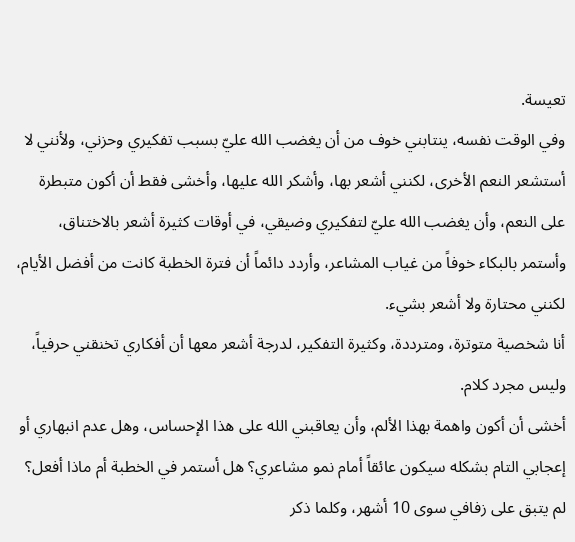تعيسة.
وفي الوقت نفسه، ينتابني خوف من أن يغضب الله عليّ بسبب تفكيري وحزني، ولأنني لا أستشعر النعم الأخرى، لكنني أشعر بها، وأشكر الله عليها، وأخشى فقط أن أكون متبطرة على النعم، وأن يغضب الله عليّ لتفكيري وضيقي، في أوقات كثيرة أشعر بالاختناق، وأستمر بالبكاء خوفاً من غياب المشاعر، وأردد دائماً أن فترة الخطبة كانت من أفضل الأيام، لكنني محتارة ولا أشعر بشيء.
أنا شخصية متوترة، ومترددة، وكثيرة التفكير، لدرجة أشعر معها أن أفكاري تخنقني حرفياً، وليس مجرد كلام.
أخشى أن أكون واهمة بهذا الألم، وأن يعاقبني الله على هذا الإحساس، وهل عدم انبهاري أو إعجابي التام بشكله سيكون عائقاً أمام نمو مشاعري؟ هل أستمر في الخطبة أم ماذا أفعل؟
لم يتبق على زفافي سوى 10 أشهر، وكلما ذكر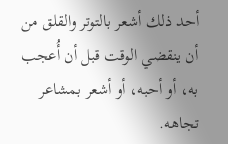أحد ذلك أشعر بالتوتر والقلق من أن ينقضي الوقت قبل أن أُعجب به، أو أحبه، أو أشعر بمشاعر تجاهه.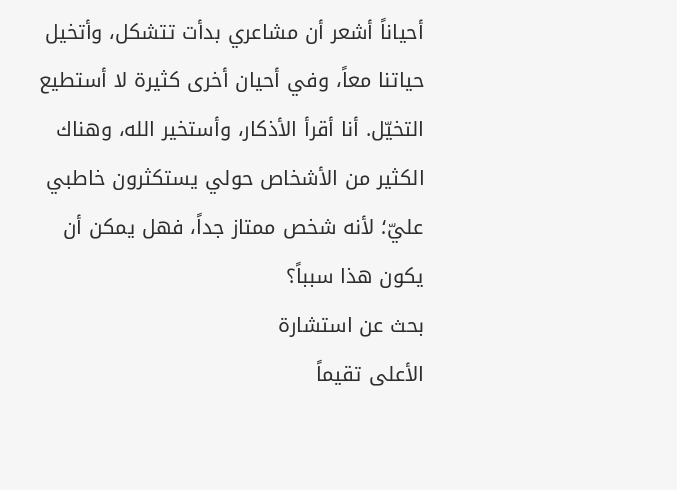أحياناً أشعر أن مشاعري بدأت تتشكل، وأتخيل حياتنا معاً، وفي أحيان أخرى كثيرة لا أستطيع التخيّل. أنا أقرأ الأذكار، وأستخير الله، وهناك الكثير من الأشخاص حولي يستكثرون خاطبي عليّ؛ لأنه شخص ممتاز جداً، فهل يمكن أن يكون هذا سبباً؟
بحث عن استشارة
الأعلى تقيماً